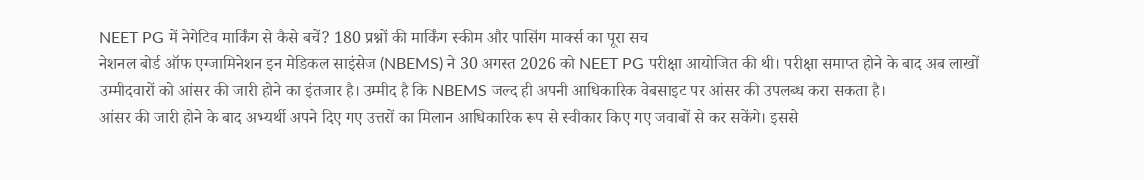NEET PG में नेगेटिव मार्किंग से कैसे बचें? 180 प्रश्नों की मार्किंग स्कीम और पासिंग मार्क्स का पूरा सच
नेशनल बोर्ड ऑफ एग्जामिनेशन इन मेडिकल साइंसेज (NBEMS) ने 30 अगस्त 2026 को NEET PG परीक्षा आयोजित की थी। परीक्षा समाप्त होने के बाद अब लाखों उम्मीदवारों को आंसर की जारी होने का इंतजार है। उम्मीद है कि NBEMS जल्द ही अपनी आधिकारिक वेबसाइट पर आंसर की उपलब्ध करा सकता है।
आंसर की जारी होने के बाद अभ्यर्थी अपने दिए गए उत्तरों का मिलान आधिकारिक रूप से स्वीकार किए गए जवाबों से कर सकेंगे। इससे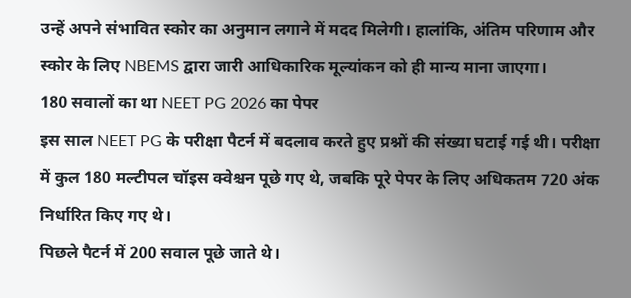उन्हें अपने संभावित स्कोर का अनुमान लगाने में मदद मिलेगी। हालांकि, अंतिम परिणाम और स्कोर के लिए NBEMS द्वारा जारी आधिकारिक मूल्यांकन को ही मान्य माना जाएगा।
180 सवालों का था NEET PG 2026 का पेपर
इस साल NEET PG के परीक्षा पैटर्न में बदलाव करते हुए प्रश्नों की संख्या घटाई गई थी। परीक्षा में कुल 180 मल्टीपल चॉइस क्वेश्चन पूछे गए थे, जबकि पूरे पेपर के लिए अधिकतम 720 अंक निर्धारित किए गए थे।
पिछले पैटर्न में 200 सवाल पूछे जाते थे।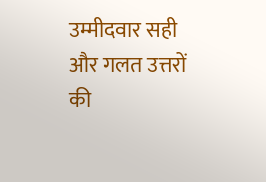उम्मीदवार सही और गलत उत्तरों की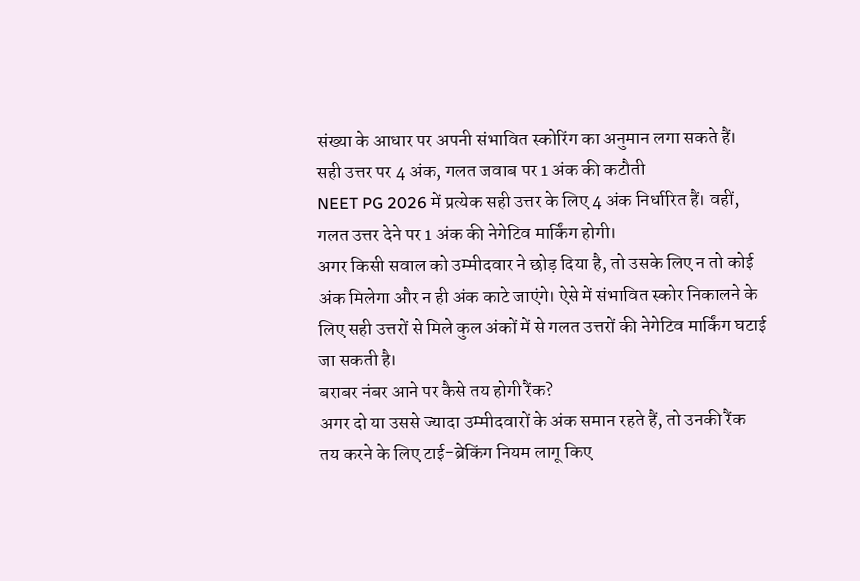संख्या के आधार पर अपनी संभावित स्कोरिंग का अनुमान लगा सकते हैं।
सही उत्तर पर 4 अंक, गलत जवाब पर 1 अंक की कटौती
NEET PG 2026 में प्रत्येक सही उत्तर के लिए 4 अंक निर्धारित हैं। वहीं, गलत उत्तर देने पर 1 अंक की नेगेटिव मार्किंग होगी।
अगर किसी सवाल को उम्मीदवार ने छोड़ दिया है, तो उसके लिए न तो कोई अंक मिलेगा और न ही अंक काटे जाएंगे। ऐसे में संभावित स्कोर निकालने के लिए सही उत्तरों से मिले कुल अंकों में से गलत उत्तरों की नेगेटिव मार्किंग घटाई जा सकती है।
बराबर नंबर आने पर कैसे तय होगी रैंक?
अगर दो या उससे ज्यादा उम्मीदवारों के अंक समान रहते हैं, तो उनकी रैंक तय करने के लिए टाई-ब्रेकिंग नियम लागू किए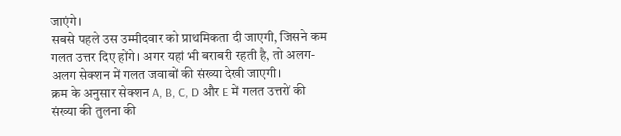जाएंगे।
सबसे पहले उस उम्मीदवार को प्राथमिकता दी जाएगी, जिसने कम गलत उत्तर दिए होंगे। अगर यहां भी बराबरी रहती है, तो अलग-अलग सेक्शन में गलत जवाबों की संख्या देखी जाएगी।
क्रम के अनुसार सेक्शन A, B, C, D और E में गलत उत्तरों की संख्या की तुलना की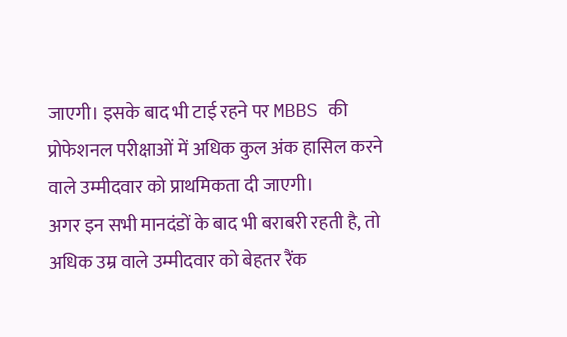जाएगी। इसके बाद भी टाई रहने पर MBBS की प्रोफेशनल परीक्षाओं में अधिक कुल अंक हासिल करने वाले उम्मीदवार को प्राथमिकता दी जाएगी।
अगर इन सभी मानदंडों के बाद भी बराबरी रहती है, तो अधिक उम्र वाले उम्मीदवार को बेहतर रैंक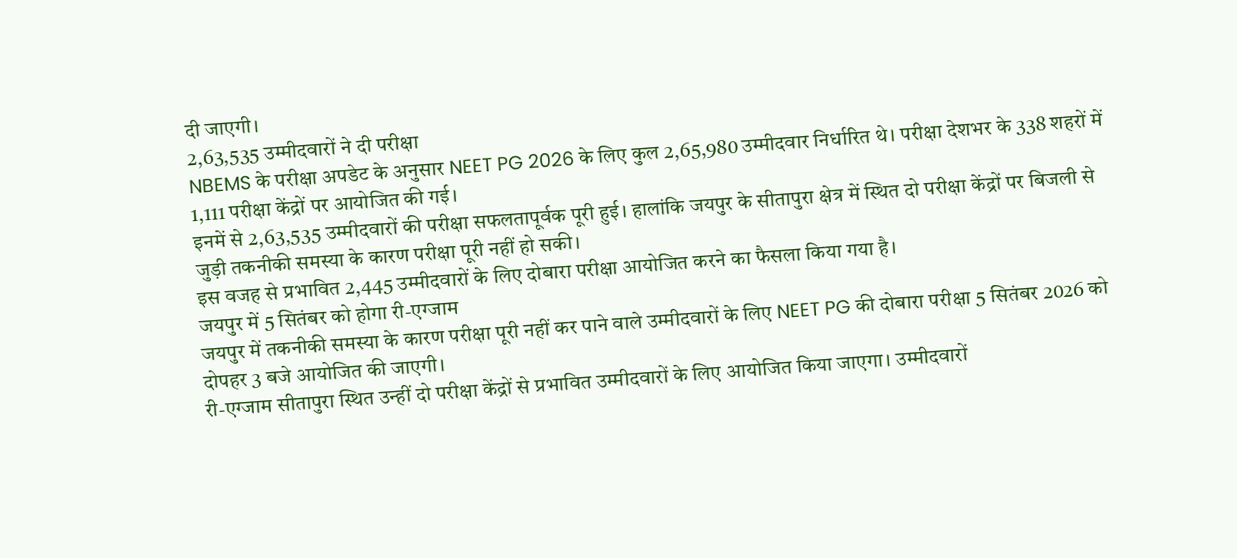दी जाएगी।
2,63,535 उम्मीदवारों ने दी परीक्षा
NBEMS के परीक्षा अपडेट के अनुसार NEET PG 2026 के लिए कुल 2,65,980 उम्मीदवार निर्धारित थे। परीक्षा देशभर के 338 शहरों में 1,111 परीक्षा केंद्रों पर आयोजित की गई।
इनमें से 2,63,535 उम्मीदवारों की परीक्षा सफलतापूर्वक पूरी हुई। हालांकि जयपुर के सीतापुरा क्षेत्र में स्थित दो परीक्षा केंद्रों पर बिजली से जुड़ी तकनीकी समस्या के कारण परीक्षा पूरी नहीं हो सकी।
इस वजह से प्रभावित 2,445 उम्मीदवारों के लिए दोबारा परीक्षा आयोजित करने का फैसला किया गया है।
जयपुर में 5 सितंबर को होगा री-एग्जाम
जयपुर में तकनीकी समस्या के कारण परीक्षा पूरी नहीं कर पाने वाले उम्मीदवारों के लिए NEET PG की दोबारा परीक्षा 5 सितंबर 2026 को दोपहर 3 बजे आयोजित की जाएगी।
री-एग्जाम सीतापुरा स्थित उन्हीं दो परीक्षा केंद्रों से प्रभावित उम्मीदवारों के लिए आयोजित किया जाएगा। उम्मीदवारों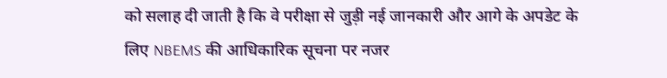को सलाह दी जाती है कि वे परीक्षा से जुड़ी नई जानकारी और आगे के अपडेट के लिए NBEMS की आधिकारिक सूचना पर नजर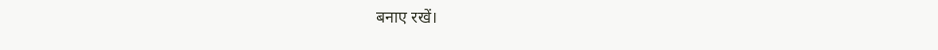बनाए रखें।